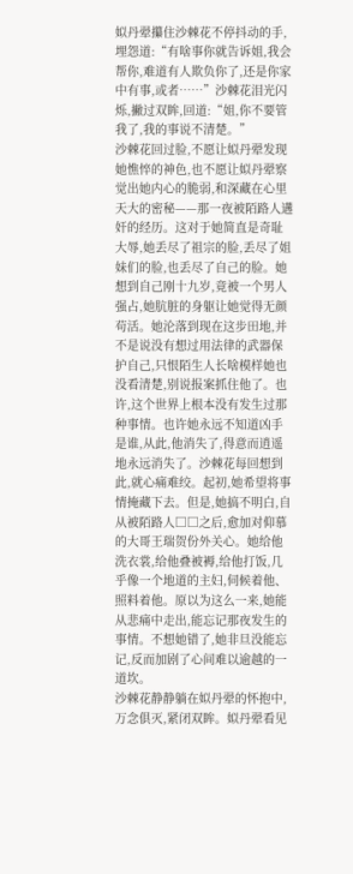姒丹翚攥住沙棘花不停抖动的手,埋怨道:“有啥事你就告诉姐,我会帮你,难道有人欺负你了,还是你家中有事,或者……”沙棘花泪光闪烁,撇过双眸,回道:“姐,你不要管我了,我的事说不清楚。”
沙棘花回过脸,不愿让姒丹翚发现她憔悴的神色,也不愿让姒丹翚察觉出她内心的脆弱,和深藏在心里天大的密秘——那一夜被陌路人遘奸的经历。这对于她简直是奇耻大辱,她丢尽了祖宗的脸,丢尽了姐妹们的脸,也丢尽了自己的脸。她想到自己刚十九岁,竟被一个男人强占,她肮脏的身躯让她觉得无颜苟活。她沦落到现在这步田地,并不是说没有想过用法律的武器保护自己,只恨陌生人长啥模样她也没看清楚,别说报案抓住他了。也许,这个世界上根本没有发生过那种事情。也许她永远不知道凶手是谁,从此,他消失了,得意而逍遥地永远消失了。沙棘花每回想到此,就心痛难绞。起初,她希望将事情掩藏下去。但是,她搞不明白,自从被陌路人□□之后,愈加对仰慕的大哥王瑞贺份外关心。她给他洗衣裳,给他叠被褥,给他打饭,几乎像一个地道的主妇,伺候着他、照料着他。原以为这么一来,她能从悲痛中走出,能忘记那夜发生的事情。不想她错了,她非旦没能忘记,反而加剧了心间难以逾越的一道坎。
沙棘花静静躺在姒丹翚的怀抱中,万念俱灭,紧闭双眸。姒丹翚看见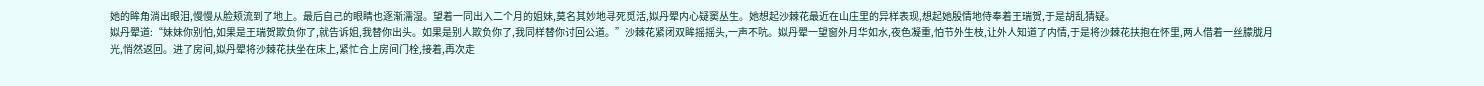她的眸角淌出眼泪,慢慢从脸颊流到了地上。最后自己的眼睛也逐渐濡湿。望着一同出入二个月的姐妹,莫名其妙地寻死觅活,姒丹翚内心疑窦丛生。她想起沙棘花最近在山庄里的异样表现,想起她殷情地侍奉着王瑞贺,于是胡乱猜疑。
姒丹翚道:“妹妹你别怕,如果是王瑞贺欺负你了,就告诉姐,我替你出头。如果是别人欺负你了,我同样替你讨回公道。”沙棘花紧闭双眸摇摇头,一声不吭。姒丹翚一望窗外月华如水,夜色凝重,怕节外生枝,让外人知道了内情,于是将沙棘花扶抱在怀里,两人借着一丝朦胧月光,悄然返回。进了房间,姒丹翚将沙棘花扶坐在床上,紧忙合上房间门栓,接着,再次走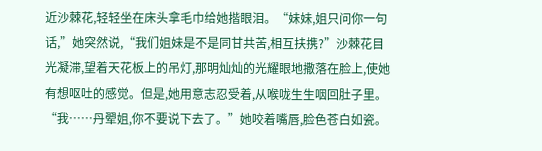近沙棘花,轻轻坐在床头拿毛巾给她揩眼泪。“妹妹,姐只问你一句话,”她突然说,“我们姐妹是不是同甘共苦,相互扶携?”沙棘花目光凝滞,望着天花板上的吊灯,那明灿灿的光耀眼地撒落在脸上,使她有想呕吐的感觉。但是,她用意志忍受着,从喉咙生生咽回肚子里。“我……丹翚姐,你不要说下去了。”她咬着嘴唇,脸色苍白如瓷。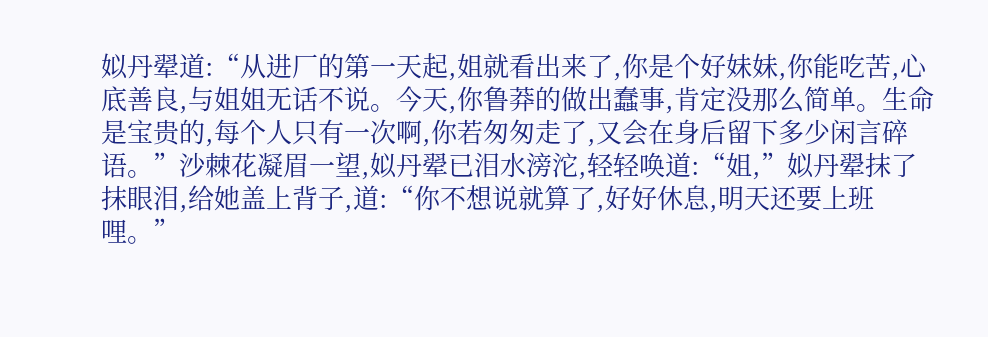姒丹翚道:“从进厂的第一天起,姐就看出来了,你是个好妹妹,你能吃苦,心底善良,与姐姐无话不说。今天,你鲁莽的做出蠢事,肯定没那么简单。生命是宝贵的,每个人只有一次啊,你若匆匆走了,又会在身后留下多少闲言碎语。”沙棘花凝眉一望,姒丹翚已泪水滂沱,轻轻唤道:“姐,”姒丹翚抹了抹眼泪,给她盖上背子,道:“你不想说就算了,好好休息,明天还要上班哩。”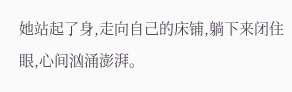她站起了身,走向自己的床铺,躺下来闭住眼,心间汹涌澎湃。